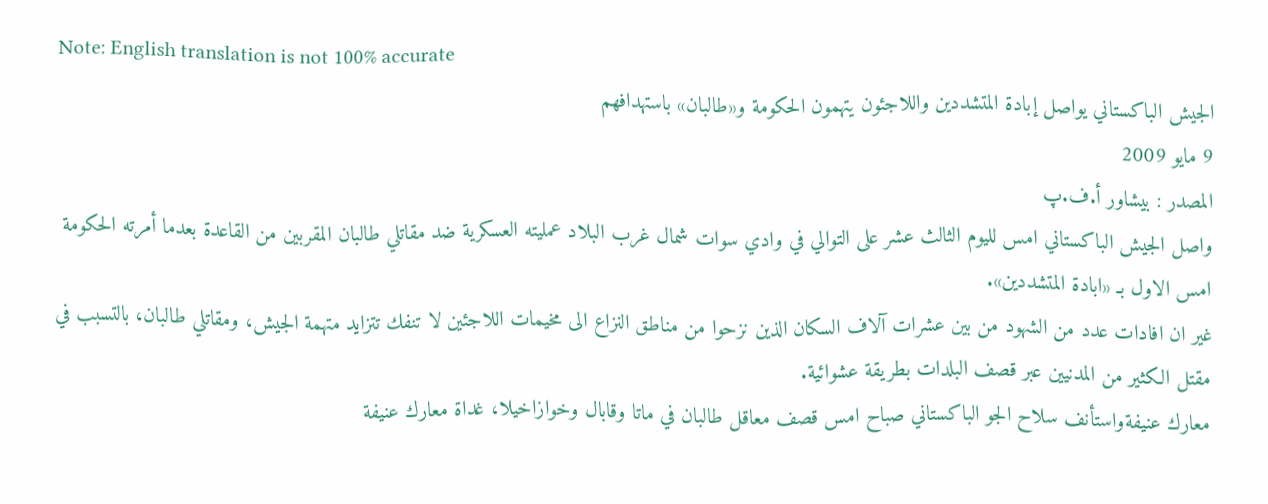Note: English translation is not 100% accurate
الجيش الباكستاني يواصل إبادة المتشددين واللاجئون يتهمون الحكومة و«طالبان» باستهدافهم
9 مايو 2009
المصدر : بيشاور أ.ف.پ
واصل الجيش الباكستاني امس لليوم الثالث عشر على التوالي في وادي سوات شمال غرب البلاد عمليته العسكرية ضد مقاتلي طالبان المقربين من القاعدة بعدما أمرته الحكومة امس الاول بـ «ابادة المتشددين».
غير ان افادات عدد من الشهود من بين عشرات آلاف السكان الذين نزحوا من مناطق النزاع الى مخيمات اللاجئين لا تنفك تتزايد متهمة الجيش، ومقاتلي طالبان، بالتسبب في مقتل الكثير من المدنيين عبر قصف البلدات بطريقة عشوائية.
معارك عنيفةواستأنف سلاح الجو الباكستاني صباح امس قصف معاقل طالبان في ماتا وقابال وخوازاخيلا، غداة معارك عنيفة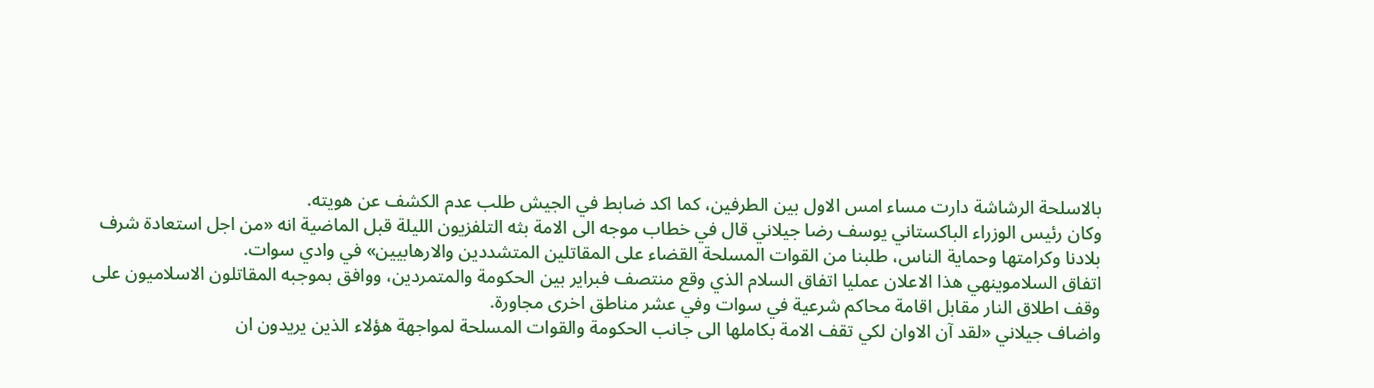بالاسلحة الرشاشة دارت مساء امس الاول بين الطرفين، كما اكد ضابط في الجيش طلب عدم الكشف عن هويته.
وكان رئيس الوزراء الباكستاني يوسف رضا جيلاني قال في خطاب موجه الى الامة بثه التلفزيون الليلة قبل الماضية انه «من اجل استعادة شرف بلادنا وكرامتها وحماية الناس، طلبنا من القوات المسلحة القضاء على المقاتلين المتشددين والارهابيين» في وادي سوات.
اتفاق السلاموينهي هذا الاعلان عمليا اتفاق السلام الذي وقع منتصف فبراير بين الحكومة والمتمردين، ووافق بموجبه المقاتلون الاسلاميون على وقف اطلاق النار مقابل اقامة محاكم شرعية في سوات وفي عشر مناطق اخرى مجاورة.
واضاف جيلاني «لقد آن الاوان لكي تقف الامة بكاملها الى جانب الحكومة والقوات المسلحة لمواجهة هؤلاء الذين يريدون ان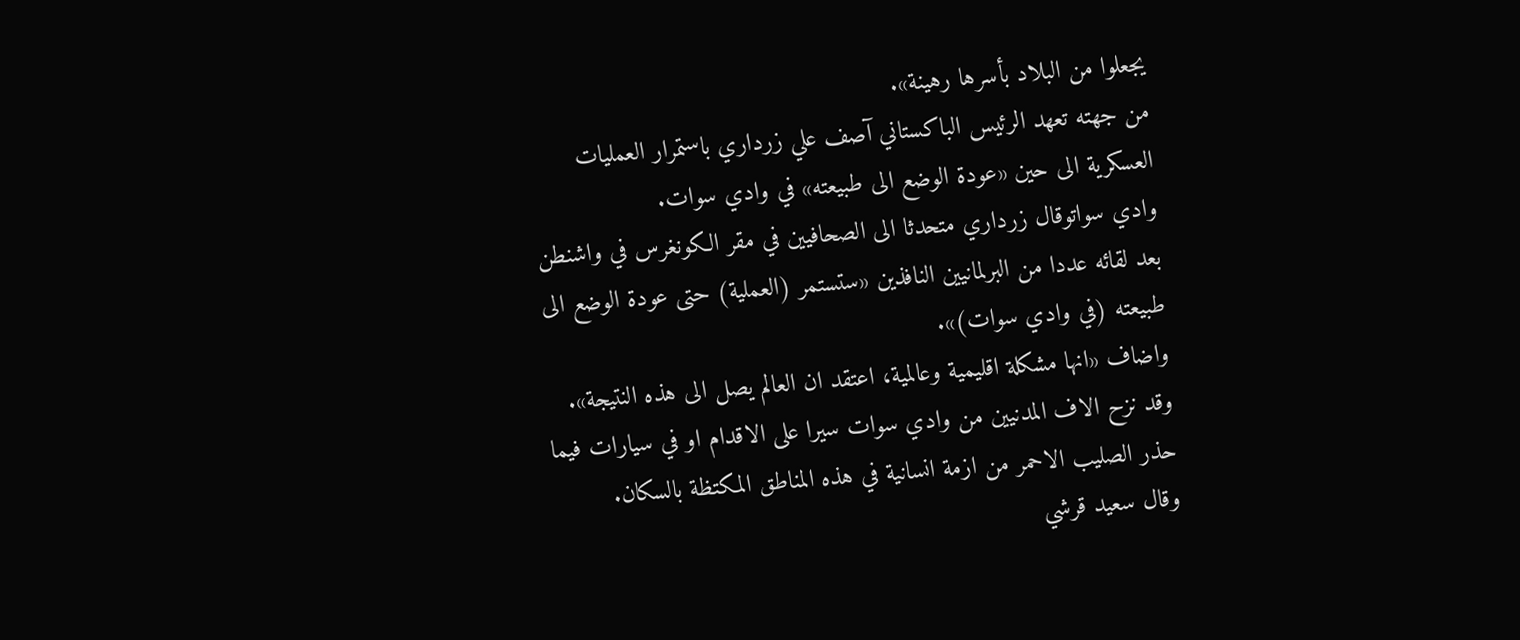يجعلوا من البلاد بأسرها رهينة».
من جهته تعهد الرئيس الباكستاني آصف علي زرداري باستمرار العمليات العسكرية الى حين «عودة الوضع الى طبيعته» في وادي سوات.
وادي سواتوقال زرداري متحدثا الى الصحافيين في مقر الكونغرس في واشنطن بعد لقائه عددا من البرلمانيين النافذين «ستستمر (العملية) حتى عودة الوضع الى طبيعته (في وادي سوات)».
واضاف «انها مشكلة اقليمية وعالمية، اعتقد ان العالم يصل الى هذه النتيجة».
وقد نزح الاف المدنيين من وادي سوات سيرا على الاقدام او في سيارات فيما حذر الصليب الاحمر من ازمة انسانية في هذه المناطق المكتظة بالسكان.
وقال سعيد قرشي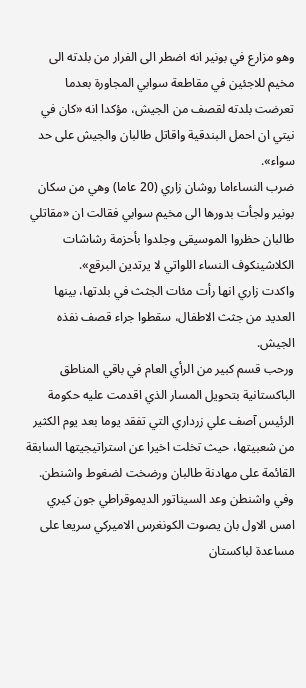وهو مزارع في بونير انه اضطر الى الفرار من بلدته الى مخيم للاجئين في مقاطعة سوابي المجاورة بعدما تعرضت بلدته لقصف من الجيش، مؤكدا انه «كان في نيتي ان احمل البندقية واقاتل طالبان والجيش على حد سواء».
ضرب النساءاما روشان زاري (20 عاما) وهي من سكان بونير ولجأت بدورها الى مخيم سوابي فقالت ان «مقاتلي طالبان حظروا الموسيقى وجلدوا بأحزمة رشاشات الكلاشينكوف النساء اللواتي لا يرتدين البرقع».
واكدت زاري انها رأت مئات الجثث في بلدتها، بينها العديد من جثث الاطفال، سقطوا جراء قصف نفذه الجيش.
ورحب قسم كبير من الرأي العام في باقي المناطق الباكستانية بتحويل المسار الذي اقدمت عليه حكومة الرئيس آصف علي زرداري التي تفقد يوما بعد يوم الكثير من شعبيتها، حيث تخلت اخيرا عن استراتيجيتها السابقة القائمة على مهادنة طالبان ورضخت لضغوط واشنطن.
وفي واشنطن وعد السيناتور الديموقراطي جون كيري امس الاول بان يصوت الكونغرس الاميركي سريعا على مساعدة لباكستان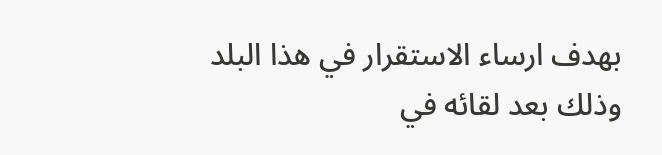بهدف ارساء الاستقرار في هذا البلد وذلك بعد لقائه في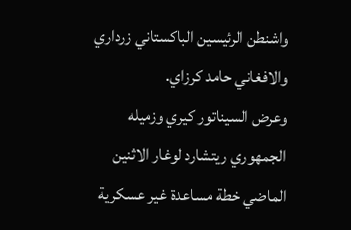واشنطن الرئيسين الباكستاني زرداري والافغاني حامد كرزاي.
وعرض السيناتور كيري وزميله الجمهوري ريتشارد لوغار الاثنين الماضي خطة مساعدة غير عسكرية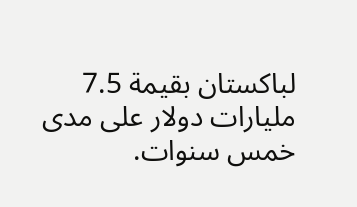لباكستان بقيمة 7.5 مليارات دولار على مدى خمس سنوات.